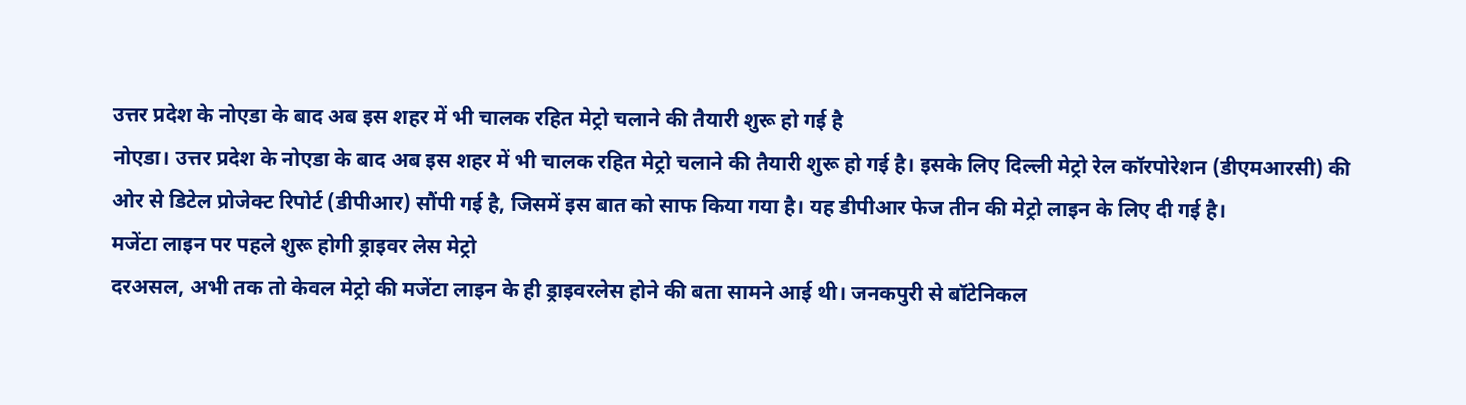उत्तर प्रदेश के नोएडा के बाद अब इस शहर में भी चालक रहित मेट्रो चलाने की तैयारी शुरू हो गई है
नोएडा। उत्तर प्रदेश के नोएडा के बाद अब इस शहर में भी चालक रहित मेट्रो चलाने की तैयारी शुरू हो गई है। इसके लिए दिल्ली मेट्रो रेल कॉरपोरेशन (डीएमआरसी) की ओर से डिटेल प्रोजेक्ट रिपोर्ट (डीपीआर) सौंपी गई है, जिसमें इस बात को साफ किया गया है। यह डीपीआर फेज तीन की मेट्रो लाइन के लिए दी गई है।
मजेंटा लाइन पर पहले शुरू होगी ड्राइवर लेस मेट्रो
दरअसल, अभी तक तो केवल मेट्रो की मजेंटा लाइन के ही ड्राइवरलेस होने की बता सामने आई थी। जनकपुरी से बॉटेनिकल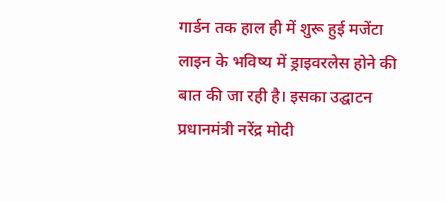गार्डन तक हाल ही में शुरू हुई मजेंटा लाइन के भविष्य में ड्राइवरलेस होने की बात की जा रही है। इसका उद्घाटन प्रधानमंत्री नरेंद्र मोदी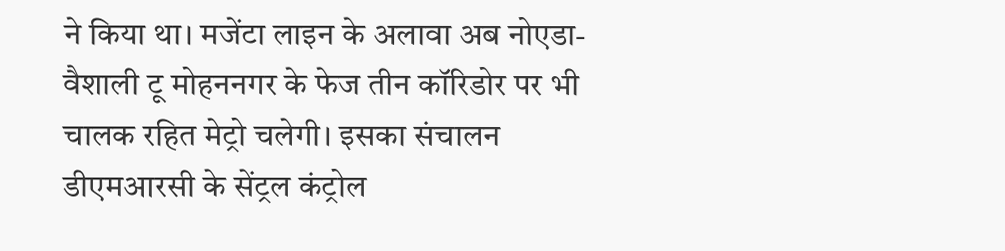ने किया था। मजेंटा लाइन के अलावा अब नोएडा-वैशाली टू मोहननगर के फेज तीन कॉरिडोर पर भी चालक रहित मेट्रो चलेगी। इसका संचालन डीएमआरसी के सेंट्रल कंट्रोल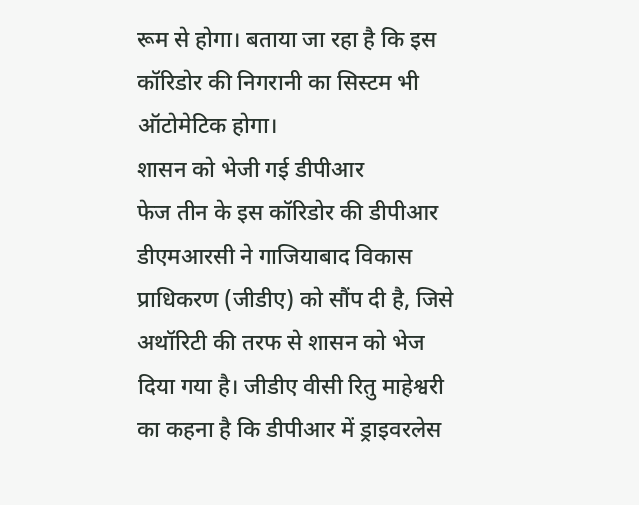रूम से होगा। बताया जा रहा है कि इस कॉरिडोर की निगरानी का सिस्टम भी ऑटोमेटिक होगा।
शासन को भेजी गई डीपीआर
फेज तीन के इस कॉरिडोर की डीपीआर डीएमआरसी ने गाजियाबाद विकास प्राधिकरण (जीडीए) को सौंप दी है, जिसे अथॉरिटी की तरफ से शासन को भेज दिया गया है। जीडीए वीसी रितु माहेश्वरी का कहना है कि डीपीआर में ड्राइवरलेस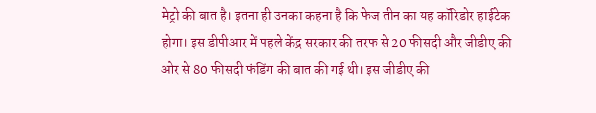मेट्रो की बात है। इतना ही उनका कहना है कि फेज तीन का यह कॉरिडोर हाईटेक होगा। इस डीपीआर में पहले केंद्र सरकार की तरफ से 20 फीसदी और जीडीए की ओर से 80 फीसदी फंडिंग की बात की गई थी। इस जीडीए की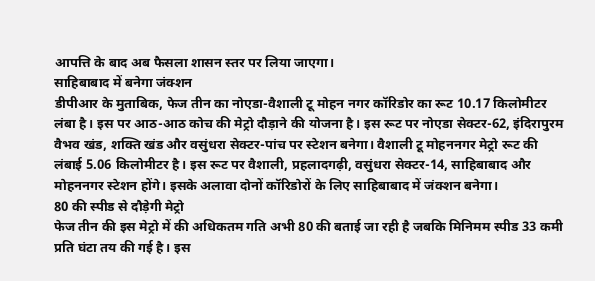आपत्ति के बाद अब फैसला शासन स्तर पर लिया जाएगा।
साहिबाबाद में बनेगा जंक्शन
डीपीआर के मुताबिक, फेज तीन का नोएडा-वैशाली टू मोहन नगर कॉरिडोर का रूट 10.17 किलोमीटर लंबा है। इस पर आठ-आठ कोच की मेट्रो दौड़ाने की योजना है। इस रूट पर नोएडा सेक्टर-62, इंदिरापुरम वैभव खंड, शक्ति खंड और वसुंधरा सेक्टर-पांच पर स्टेशन बनेगा। वैशाली टू मोहननगर मेट्रो रूट की लंबाई 5.06 किलोमीटर है। इस रूट पर वैशाली, प्रहलादगढ़ी, वसुंधरा सेक्टर-14, साहिबाबाद और मोहननगर स्टेशन होंगे। इसके अलावा दोनों कॉरिडोरों के लिए साहिबाबाद में जंक्शन बनेगा।
80 की स्पीड से दौड़ेगी मेट्रो
फेज तीन की इस मेट्रो में की अधिकतम गति अभी 80 की बताई जा रही है जबकि मिनिमम स्पीड 33 कमी प्रति घंटा तय की गई है। इस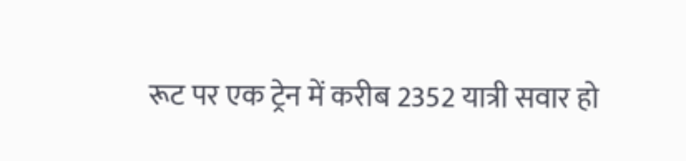रूट पर एक ट्रेन में करीब 2352 यात्री सवार हो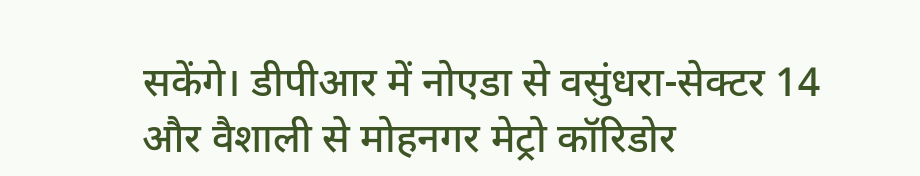सकेंगे। डीपीआर में नोएडा से वसुंधरा-सेक्टर 14 और वैशाली से मोहनगर मेट्रो कॉरिडोर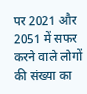पर 2021 और 2051 में सफर करने वाले लोगों की संख्या का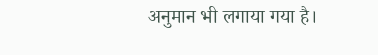अनुमान भी लगाया गया है।